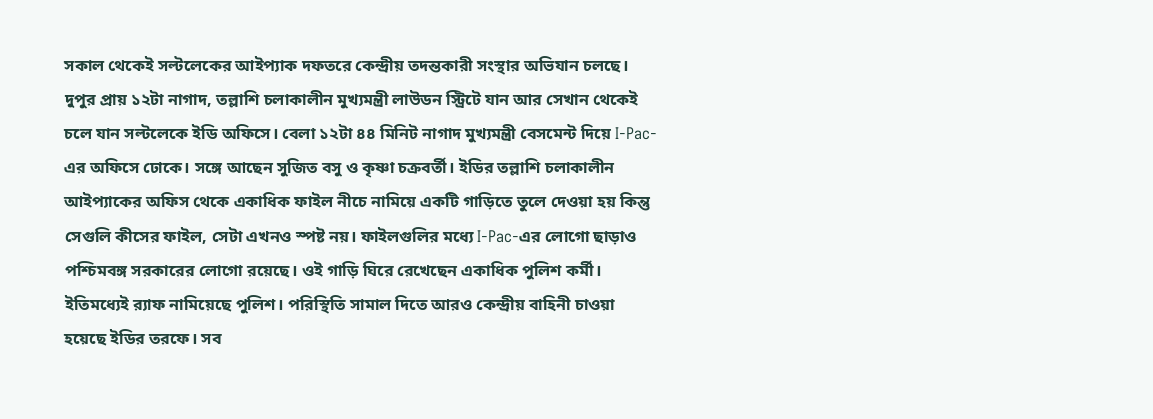সকাল থেকেই সল্টলেকের আইপ্যাক দফতরে কেন্দ্রীয় তদন্তকারী সংস্থার অভিযান চলছে। দুপুর প্রায় ১২টা নাগাদ, তল্লাশি চলাকালীন মুখ্যমন্ত্রী লাউডন স্ট্রিটে যান আর সেখান থেকেই চলে যান সল্টলেকে ইডি অফিসে। বেলা ১২টা ৪৪ মিনিট নাগাদ মুখ্যমন্ত্রী বেসমেন্ট দিয়ে I-Pac-এর অফিসে ঢোকে। সঙ্গে আছেন সুজিত বসু ও কৃষ্ণা চক্রবর্তী। ইডির তল্লাশি চলাকালীন আইপ্যাকের অফিস থেকে একাধিক ফাইল নীচে নামিয়ে একটি গাড়িতে তুলে দেওয়া হয় কিন্তু সেগুলি কীসের ফাইল, সেটা এখনও স্পষ্ট নয়। ফাইলগুলির মধ্যে I-Pac-এর লোগো ছাড়াও পশ্চিমবঙ্গ সরকারের লোগো রয়েছে। ওই গাড়ি ঘিরে রেখেছেন একাধিক পুলিশ কর্মী। ইতিমধ্যেই ব়্যাফ নামিয়েছে পুলিশ। পরিস্থিতি সামাল দিতে আরও কেন্দ্রীয় বাহিনী চাওয়া হয়েছে ইডির তরফে। সব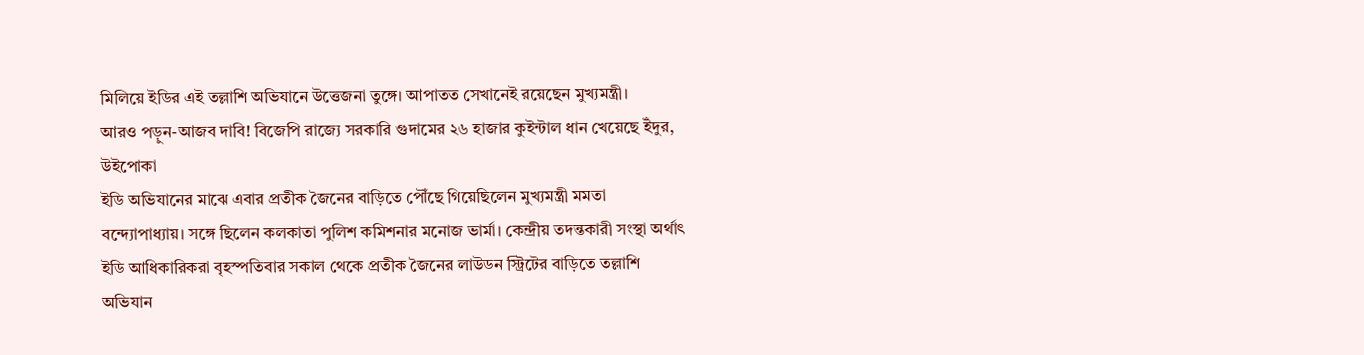মিলিয়ে ইডির এই তল্লাশি অভিযানে উত্তেজনা তুঙ্গে। আপাতত সেখানেই রয়েছেন মুখ্যমন্ত্রী।
আরও পড়ুন-আজব দাবি! বিজেপি রাজ্যে সরকারি গুদামের ২৬ হাজার কুইন্টাল ধান খেয়েছে ইঁদুর, উইপোকা
ইডি অভিযানের মাঝে এবার প্রতীক জৈনের বাড়িতে পৌঁছে গিয়েছিলেন মুখ্যমন্ত্রী মমতা বন্দ্যোপাধ্যায়। সঙ্গে ছিলেন কলকাতা পুলিশ কমিশনার মনোজ ভার্মা। কেন্দ্রীয় তদন্তকারী সংস্থা অর্থাৎ ইডি আধিকারিকরা বৃহস্পতিবার সকাল থেকে প্রতীক জৈনের লাউডন স্ট্রিটের বাড়িতে তল্লাশি অভিযান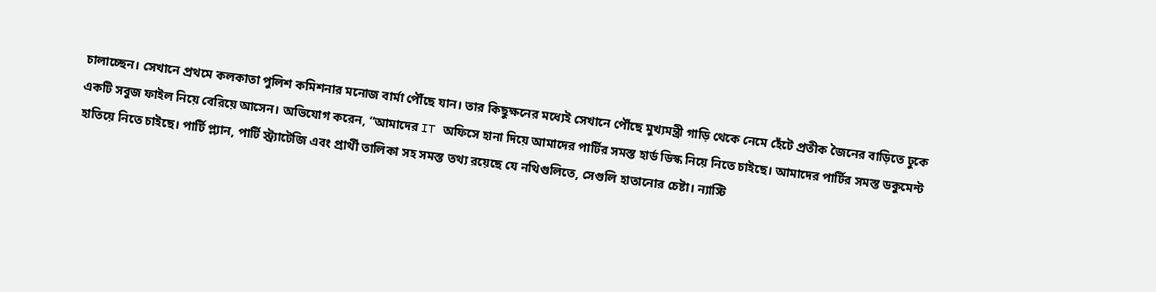চালাচ্ছেন। সেখানে প্রথমে কলকাতা পুলিশ কমিশনার মনোজ বার্মা পৌঁছে যান। তার কিছুক্ষনের মধ্যেই সেখানে পৌঁছে মুখ্যমন্ত্রী গাড়ি থেকে নেমে হেঁটে প্রতীক জৈনের বাড়িতে ঢুকে একটি সবুজ ফাইল নিয়ে বেরিয়ে আসেন। অভিযোগ করেন, ”আমাদের IT অফিসে হানা দিয়ে আমাদের পার্টির সমস্ত হার্ড ডিস্ক নিয়ে নিতে চাইছে। আমাদের পার্টির সমস্ত ডকুমেন্ট হাতিয়ে নিতে চাইছে। পার্টি প্ল্যান, পার্টি স্ট্র্যাটেজি এবং প্রার্থী তালিকা সহ সমস্ত তথ্য রয়েছে যে নথিগুলিতে, সেগুলি হাতানোর চেষ্টা। ন্যাস্টি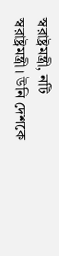স্বরাষ্ট্রমন্ত্রী, নটি স্বরাষ্ট্রমন্ত্রী। উনি দেশকে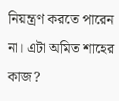নিয়ন্ত্রণ করতে পারেন না। এটা অমিত শাহের কাজ?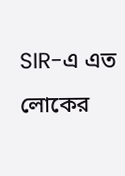SIR-এ এত লোকের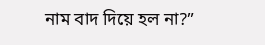নাম বাদ দিয়ে হল না?”